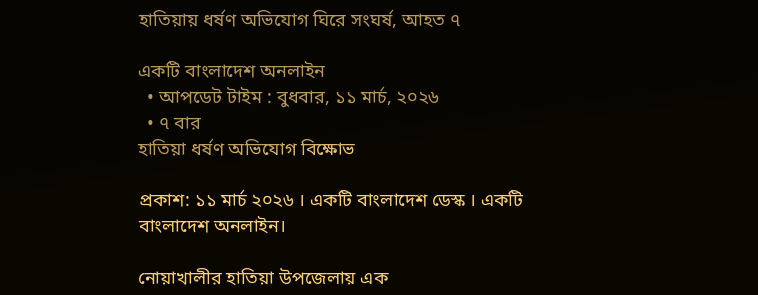হাতিয়ায় ধর্ষণ অভিযোগ ঘিরে সংঘর্ষ, আহত ৭

একটি বাংলাদেশ অনলাইন
  • আপডেট টাইম : বুধবার, ১১ মার্চ, ২০২৬
  • ৭ বার
হাতিয়া ধর্ষণ অভিযোগ বিক্ষোভ

প্রকাশ: ১১ মার্চ ২০২৬ । একটি বাংলাদেশ ডেস্ক । একটি বাংলাদেশ অনলাইন।

নোয়াখালীর হাতিয়া উপজেলায় এক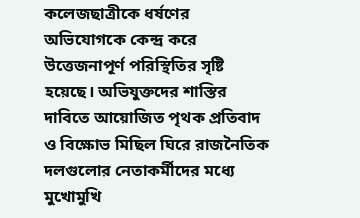কলেজছাত্রীকে ধর্ষণের অভিযোগকে কেন্দ্র করে উত্তেজনাপূর্ণ পরিস্থিতির সৃষ্টি হয়েছে। অভিযুক্তদের শাস্তির দাবিতে আয়োজিত পৃথক প্রতিবাদ ও বিক্ষোভ মিছিল ঘিরে রাজনৈতিক দলগুলোর নেতাকর্মীদের মধ্যে মুখোমুখি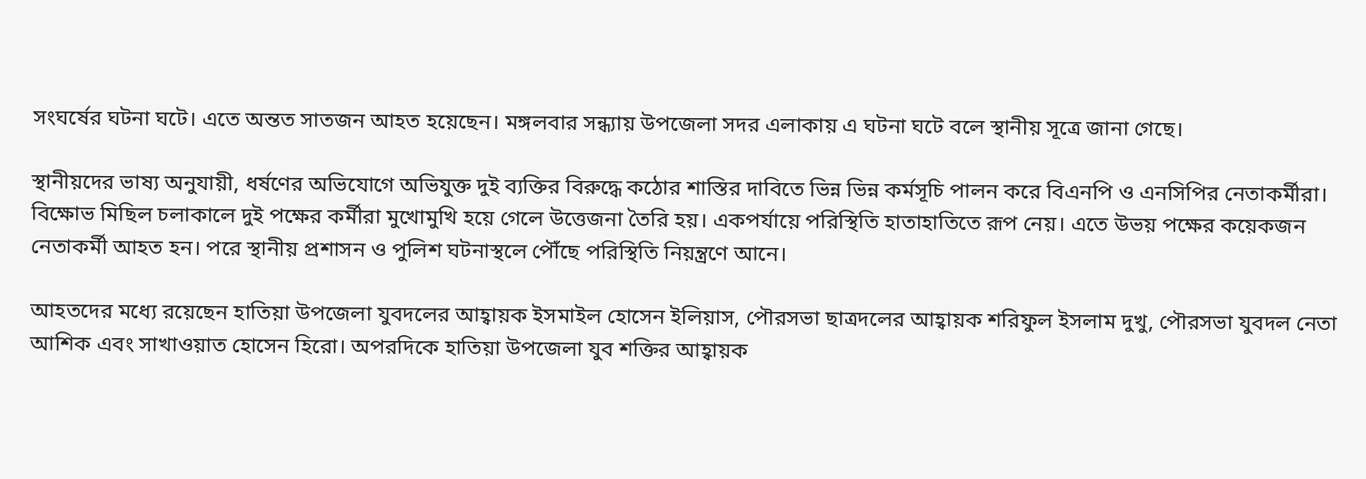সংঘর্ষের ঘটনা ঘটে। এতে অন্তত সাতজন আহত হয়েছেন। মঙ্গলবার সন্ধ্যায় উপজেলা সদর এলাকায় এ ঘটনা ঘটে বলে স্থানীয় সূত্রে জানা গেছে।

স্থানীয়দের ভাষ্য অনুযায়ী, ধর্ষণের অভিযোগে অভিযুক্ত দুই ব্যক্তির বিরুদ্ধে কঠোর শাস্তির দাবিতে ভিন্ন ভিন্ন কর্মসূচি পালন করে বিএনপি ও এনসিপির নেতাকর্মীরা। বিক্ষোভ মিছিল চলাকালে দুই পক্ষের কর্মীরা মুখোমুখি হয়ে গেলে উত্তেজনা তৈরি হয়। একপর্যায়ে পরিস্থিতি হাতাহাতিতে রূপ নেয়। এতে উভয় পক্ষের কয়েকজন নেতাকর্মী আহত হন। পরে স্থানীয় প্রশাসন ও পুলিশ ঘটনাস্থলে পৌঁছে পরিস্থিতি নিয়ন্ত্রণে আনে।

আহতদের মধ্যে রয়েছেন হাতিয়া উপজেলা যুবদলের আহ্বায়ক ইসমাইল হোসেন ইলিয়াস, পৌরসভা ছাত্রদলের আহ্বায়ক শরিফুল ইসলাম দুখু, পৌরসভা যুবদল নেতা আশিক এবং সাখাওয়াত হোসেন হিরো। অপরদিকে হাতিয়া উপজেলা যুব শক্তির আহ্বায়ক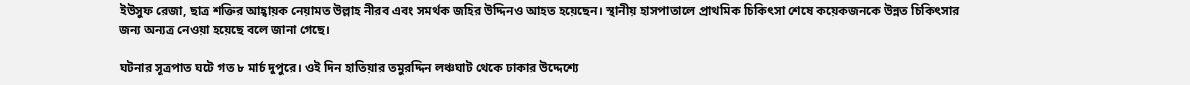ইউসুফ রেজা, ছাত্র শক্তির আহ্বায়ক নেয়ামত উল্লাহ নীরব এবং সমর্থক জহির উদ্দিনও আহত হয়েছেন। স্থানীয় হাসপাতালে প্রাথমিক চিকিৎসা শেষে কয়েকজনকে উন্নত চিকিৎসার জন্য অন্যত্র নেওয়া হয়েছে বলে জানা গেছে।

ঘটনার সূত্রপাত ঘটে গত ৮ মার্চ দুপুরে। ওই দিন হাতিয়ার তমুরদ্দিন লঞ্চঘাট থেকে ঢাকার উদ্দেশ্যে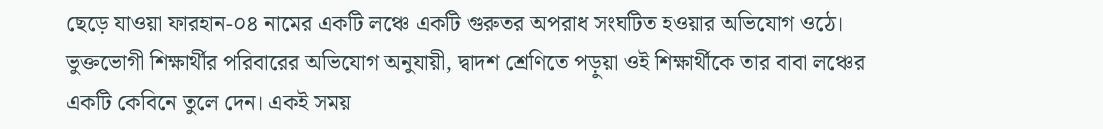ছেড়ে যাওয়া ফারহান-০৪ নামের একটি লঞ্চে একটি গুরুতর অপরাধ সংঘটিত হওয়ার অভিযোগ ওঠে। ভুক্তভোগী শিক্ষার্থীর পরিবারের অভিযোগ অনুযায়ী, দ্বাদশ শ্রেণিতে পড়ুয়া ওই শিক্ষার্থীকে তার বাবা লঞ্চের একটি কেবিনে তুলে দেন। একই সময়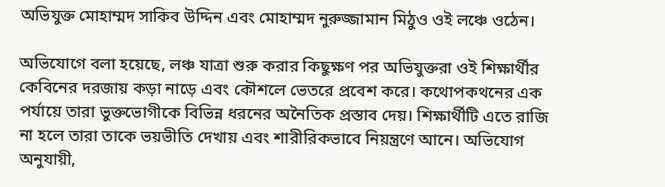অভিযুক্ত মোহাম্মদ সাকিব উদ্দিন এবং মোহাম্মদ নুরুজ্জামান মিঠুও ওই লঞ্চে ওঠেন।

অভিযোগে বলা হয়েছে, লঞ্চ যাত্রা শুরু করার কিছুক্ষণ পর অভিযুক্তরা ওই শিক্ষার্থীর কেবিনের দরজায় কড়া নাড়ে এবং কৌশলে ভেতরে প্রবেশ করে। কথোপকথনের এক পর্যায়ে তারা ভুক্তভোগীকে বিভিন্ন ধরনের অনৈতিক প্রস্তাব দেয়। শিক্ষার্থীটি এতে রাজি না হলে তারা তাকে ভয়ভীতি দেখায় এবং শারীরিকভাবে নিয়ন্ত্রণে আনে। অভিযোগ অনুযায়ী,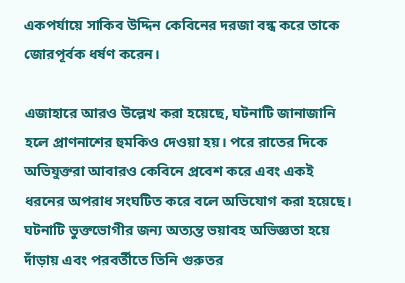একপর্যায়ে সাকিব উদ্দিন কেবিনের দরজা বন্ধ করে তাকে জোরপূর্বক ধর্ষণ করেন।

এজাহারে আরও উল্লেখ করা হয়েছে, ঘটনাটি জানাজানি হলে প্রাণনাশের হুমকিও দেওয়া হয়। পরে রাতের দিকে অভিযুক্তরা আবারও কেবিনে প্রবেশ করে এবং একই ধরনের অপরাধ সংঘটিত করে বলে অভিযোগ করা হয়েছে। ঘটনাটি ভুক্তভোগীর জন্য অত্যন্ত ভয়াবহ অভিজ্ঞতা হয়ে দাঁড়ায় এবং পরবর্তীতে তিনি গুরুতর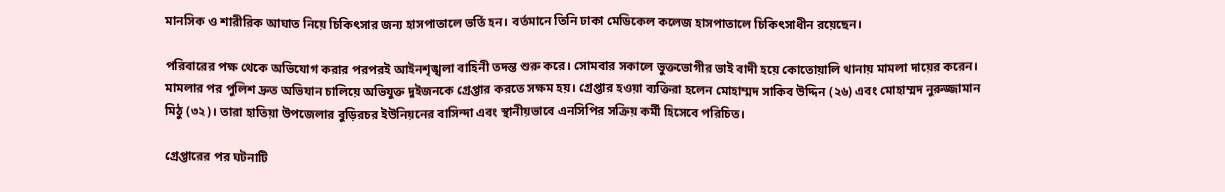মানসিক ও শারীরিক আঘাত নিয়ে চিকিৎসার জন্য হাসপাতালে ভর্তি হন। বর্তমানে তিনি ঢাকা মেডিকেল কলেজ হাসপাতালে চিকিৎসাধীন রয়েছেন।

পরিবারের পক্ষ থেকে অভিযোগ করার পরপরই আইনশৃঙ্খলা বাহিনী তদন্ত শুরু করে। সোমবার সকালে ভুক্তভোগীর ভাই বাদী হয়ে কোতোয়ালি থানায় মামলা দায়ের করেন। মামলার পর পুলিশ দ্রুত অভিযান চালিয়ে অভিযুক্ত দুইজনকে গ্রেপ্তার করতে সক্ষম হয়। গ্রেপ্তার হওয়া ব্যক্তিরা হলেন মোহাম্মদ সাকিব উদ্দিন (২৬) এবং মোহাম্মদ নুরুজ্জামান মিঠু (৩২)। তারা হাতিয়া উপজেলার বুড়িরচর ইউনিয়নের বাসিন্দা এবং স্থানীয়ভাবে এনসিপির সক্রিয় কর্মী হিসেবে পরিচিত।

গ্রেপ্তারের পর ঘটনাটি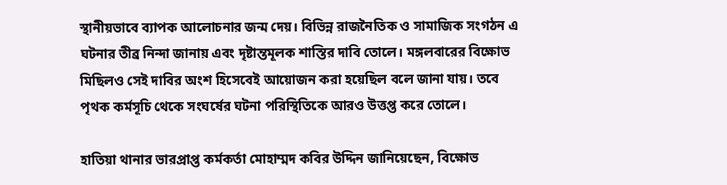স্থানীয়ভাবে ব্যাপক আলোচনার জন্ম দেয়। বিভিন্ন রাজনৈতিক ও সামাজিক সংগঠন এ ঘটনার তীব্র নিন্দা জানায় এবং দৃষ্টান্তমূলক শাস্তির দাবি তোলে। মঙ্গলবারের বিক্ষোভ মিছিলও সেই দাবির অংশ হিসেবেই আয়োজন করা হয়েছিল বলে জানা যায়। তবে পৃথক কর্মসূচি থেকে সংঘর্ষের ঘটনা পরিস্থিতিকে আরও উত্তপ্ত করে তোলে।

হাতিয়া থানার ভারপ্রাপ্ত কর্মকর্তা মোহাম্মদ কবির উদ্দিন জানিয়েছেন, বিক্ষোভ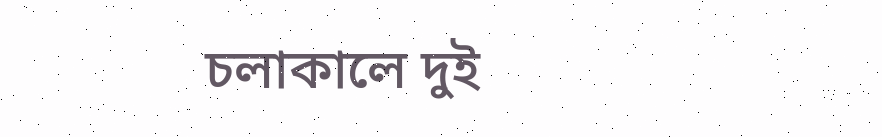চলাকালে দুই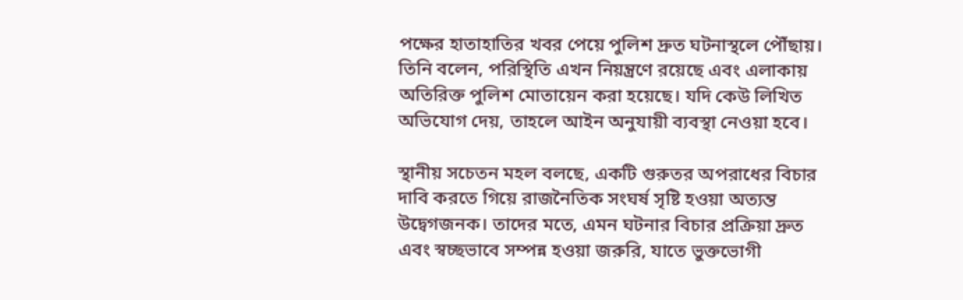পক্ষের হাতাহাতির খবর পেয়ে পুলিশ দ্রুত ঘটনাস্থলে পৌঁছায়। তিনি বলেন, পরিস্থিতি এখন নিয়ন্ত্রণে রয়েছে এবং এলাকায় অতিরিক্ত পুলিশ মোতায়েন করা হয়েছে। যদি কেউ লিখিত অভিযোগ দেয়, তাহলে আইন অনুযায়ী ব্যবস্থা নেওয়া হবে।

স্থানীয় সচেতন মহল বলছে, একটি গুরুতর অপরাধের বিচার দাবি করতে গিয়ে রাজনৈতিক সংঘর্ষ সৃষ্টি হওয়া অত্যন্ত উদ্বেগজনক। তাদের মতে, এমন ঘটনার বিচার প্রক্রিয়া দ্রুত এবং স্বচ্ছভাবে সম্পন্ন হওয়া জরুরি, যাতে ভুক্তভোগী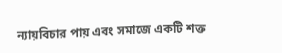ন্যায়বিচার পায় এবং সমাজে একটি শক্ত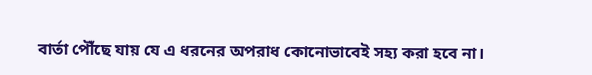বার্তা পৌঁছে যায় যে এ ধরনের অপরাধ কোনোভাবেই সহ্য করা হবে না।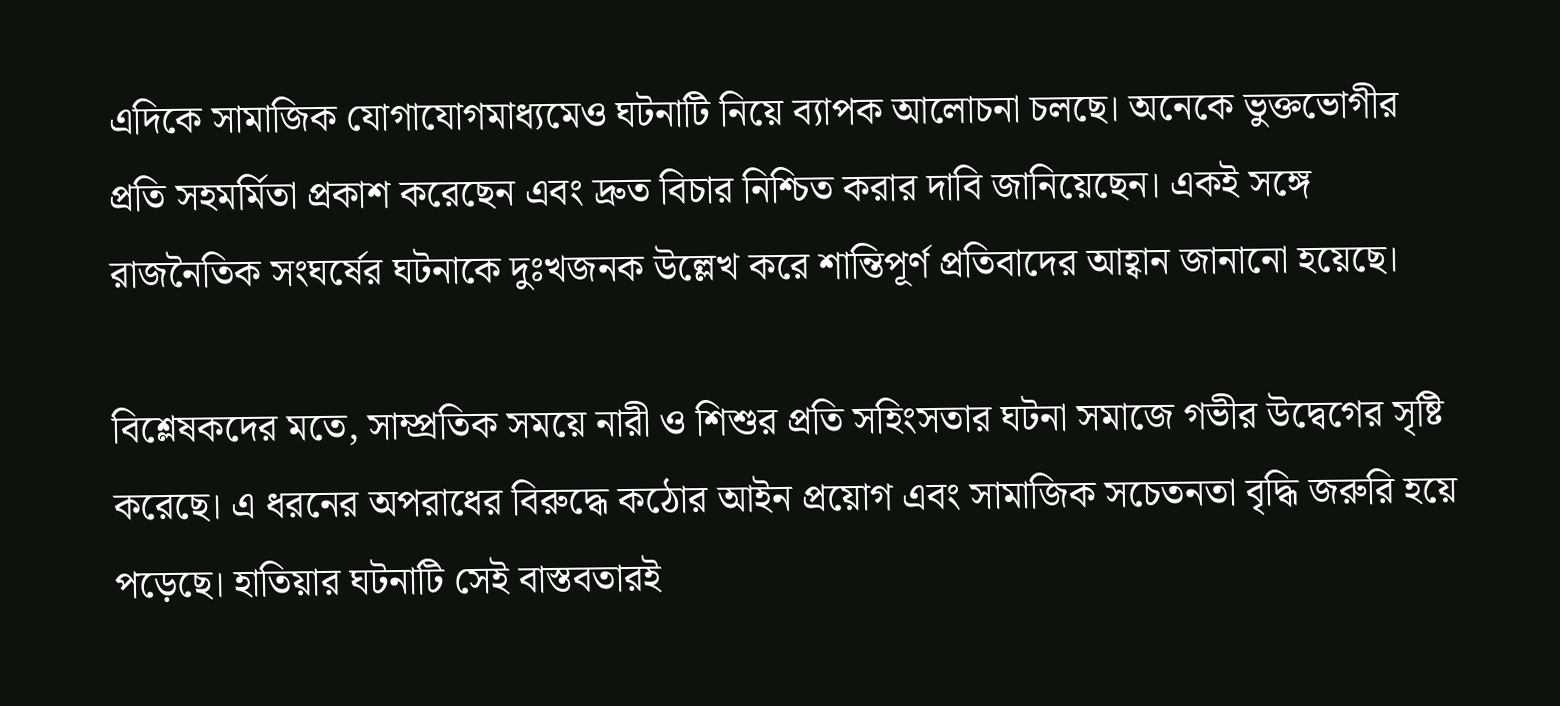এদিকে সামাজিক যোগাযোগমাধ্যমেও ঘটনাটি নিয়ে ব্যাপক আলোচনা চলছে। অনেকে ভুক্তভোগীর প্রতি সহমর্মিতা প্রকাশ করেছেন এবং দ্রুত বিচার নিশ্চিত করার দাবি জানিয়েছেন। একই সঙ্গে রাজনৈতিক সংঘর্ষের ঘটনাকে দুঃখজনক উল্লেখ করে শান্তিপূর্ণ প্রতিবাদের আহ্বান জানানো হয়েছে।

বিশ্লেষকদের মতে, সাম্প্রতিক সময়ে নারী ও শিশুর প্রতি সহিংসতার ঘটনা সমাজে গভীর উদ্বেগের সৃষ্টি করেছে। এ ধরনের অপরাধের বিরুদ্ধে কঠোর আইন প্রয়োগ এবং সামাজিক সচেতনতা বৃদ্ধি জরুরি হয়ে পড়েছে। হাতিয়ার ঘটনাটি সেই বাস্তবতারই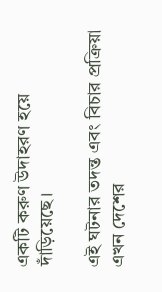একটি করুণ উদাহরণ হয়ে দাঁড়িয়েছে।

এই ঘটনার তদন্ত এবং বিচার প্রক্রিয়া এখন দেশের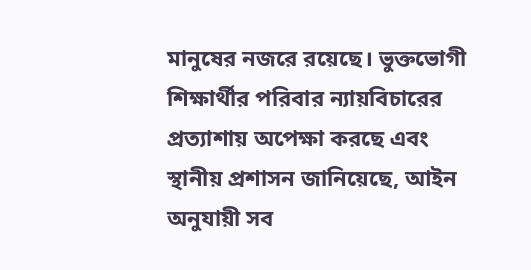মানুষের নজরে রয়েছে। ভুক্তভোগী শিক্ষার্থীর পরিবার ন্যায়বিচারের প্রত্যাশায় অপেক্ষা করছে এবং স্থানীয় প্রশাসন জানিয়েছে, আইন অনুযায়ী সব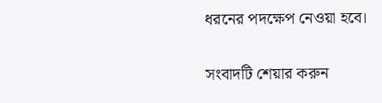ধরনের পদক্ষেপ নেওয়া হবে।

সংবাদটি শেয়ার করুন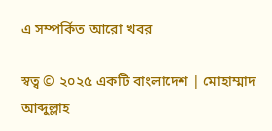এ সম্পর্কিত আরো খবর

স্বত্ব © ২০২৫ একটি বাংলাদেশ | মোহাম্মাদ আব্দুল্লাহ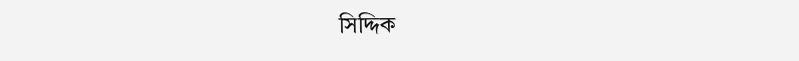সিদ্দিক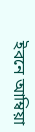ইবনে আম্বিয়া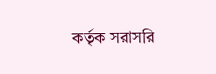কর্তৃক সরাসরি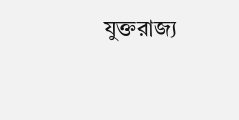যুক্তরাজ্য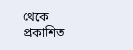থেকে প্রকাশিত